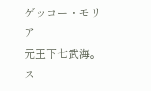ゲッコー・モリア
元王下七武海。ス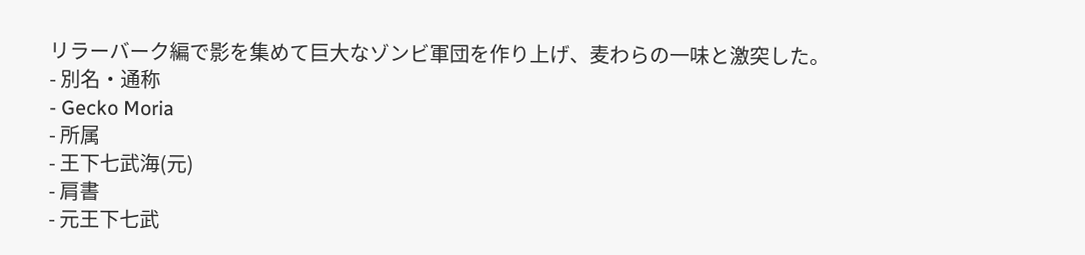リラーバーク編で影を集めて巨大なゾンビ軍団を作り上げ、麦わらの一味と激突した。
- 別名・通称
- Gecko Moria
- 所属
- 王下七武海(元)
- 肩書
- 元王下七武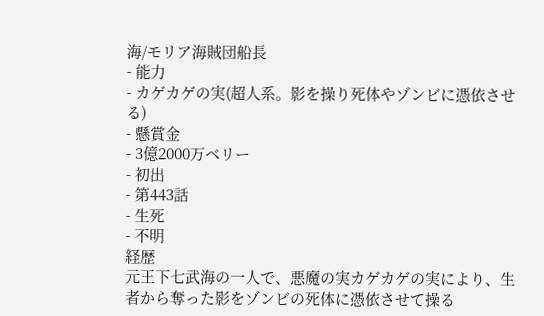海/モリア海賊団船長
- 能力
- カゲカゲの実(超人系。影を操り死体やゾンビに憑依させる)
- 懸賞金
- 3億2000万ベリー
- 初出
- 第443話
- 生死
- 不明
経歴
元王下七武海の一人で、悪魔の実カゲカゲの実により、生者から奪った影をゾンビの死体に憑依させて操る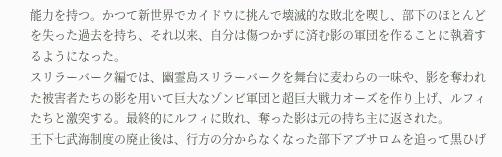能力を持つ。かつて新世界でカイドウに挑んで壊滅的な敗北を喫し、部下のほとんどを失った過去を持ち、それ以来、自分は傷つかずに済む影の軍団を作ることに執着するようになった。
スリラーバーク編では、幽霊島スリラーバークを舞台に麦わらの一味や、影を奪われた被害者たちの影を用いて巨大なゾンビ軍団と超巨大戦力オーズを作り上げ、ルフィたちと激突する。最終的にルフィに敗れ、奪った影は元の持ち主に返された。
王下七武海制度の廃止後は、行方の分からなくなった部下アブサロムを追って黒ひげ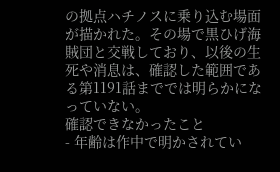の拠点ハチノスに乗り込む場面が描かれた。その場で黒ひげ海賊団と交戦しており、以後の生死や消息は、確認した範囲である第1191話まででは明らかになっていない。
確認できなかったこと
- 年齢は作中で明かされてい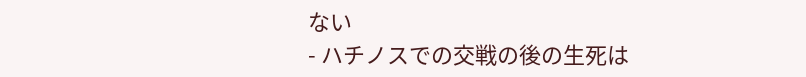ない
- ハチノスでの交戦の後の生死は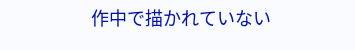作中で描かれていない